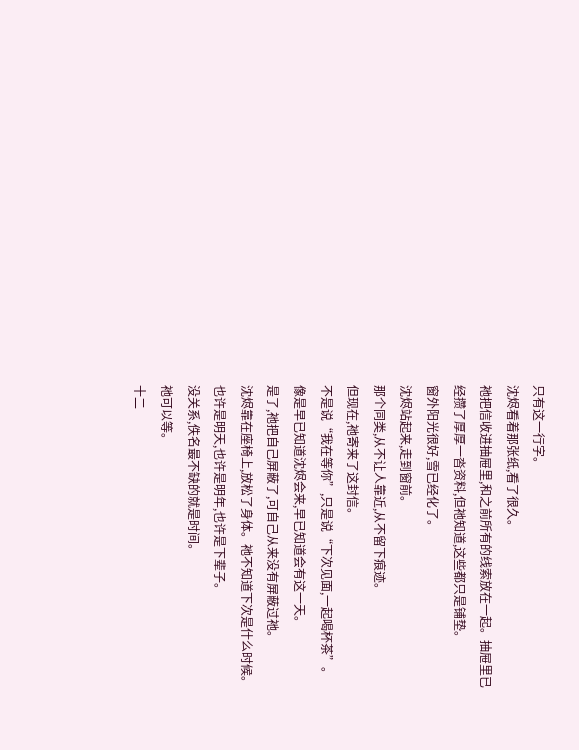只有这一行字。
沈烬看着那张纸,看了很久。
祂把信收进抽屉里,和之前所有的线索放在一起。抽屉里已经攒了厚厚一沓资料,但祂知道,这些都只是铺垫。
窗外阳光很好,雪已经化了。
沈烬站起来,走到窗前。
那个同类,从不让人靠近,从不留下痕迹。
但现在,祂寄来了这封信。
不是说“我在等你”,只是说“下次见面,一起喝杯茶”。
像是早已知道沈烬会来,早已知道会有这一天。
是了,祂把自己屏蔽了,可自己从来没有屏蔽过祂。
沈烬靠在座椅上,放松了身体。祂不知道下次是什么时候。也许是明天,也许是明年,也许是下辈子。
没关系,佚名最不缺的就是时间。
祂可以等。
十二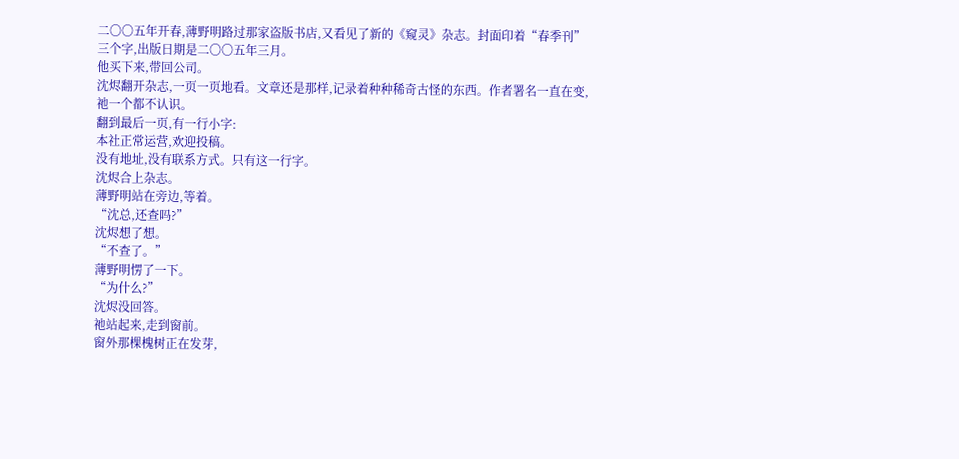二〇〇五年开春,薄野明路过那家盗版书店,又看见了新的《窥灵》杂志。封面印着“春季刊”三个字,出版日期是二〇〇五年三月。
他买下来,带回公司。
沈烬翻开杂志,一页一页地看。文章还是那样,记录着种种稀奇古怪的东西。作者署名一直在变,祂一个都不认识。
翻到最后一页,有一行小字:
本社正常运营,欢迎投稿。
没有地址,没有联系方式。只有这一行字。
沈烬合上杂志。
薄野明站在旁边,等着。
“沈总,还查吗?”
沈烬想了想。
“不查了。”
薄野明愣了一下。
“为什么?”
沈烬没回答。
祂站起来,走到窗前。
窗外那棵槐树正在发芽,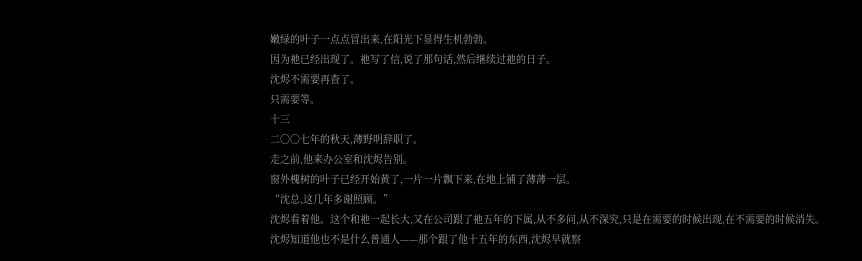嫩绿的叶子一点点冒出来,在阳光下显得生机勃勃。
因为祂已经出现了。祂写了信,说了那句话,然后继续过祂的日子。
沈烬不需要再查了。
只需要等。
十三
二〇〇七年的秋天,薄野明辞职了。
走之前,他来办公室和沈烬告别。
窗外槐树的叶子已经开始黄了,一片一片飘下来,在地上铺了薄薄一层。
“沈总,这几年多谢照顾。”
沈烬看着他。这个和祂一起长大,又在公司跟了祂五年的下属,从不多问,从不深究,只是在需要的时候出现,在不需要的时候消失。沈烬知道他也不是什么普通人——那个跟了他十五年的东西,沈烬早就察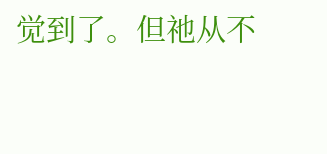觉到了。但祂从不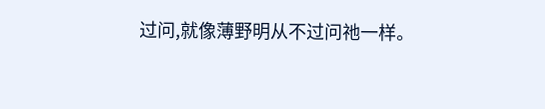过问,就像薄野明从不过问祂一样。